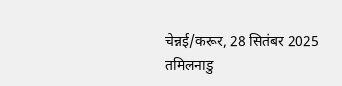चेन्नई/करूर, 28 सितंबर 2025
तमिलनाडु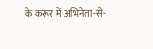के करूर में अभिनेता-से-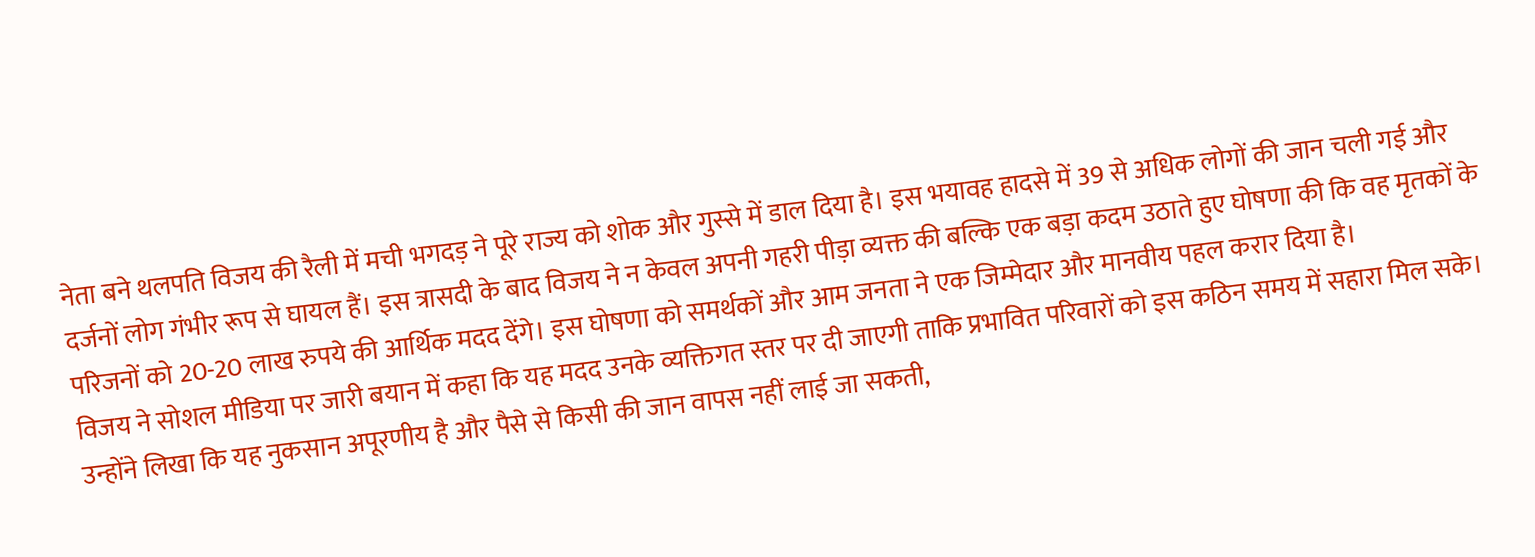नेता बने थलपति विजय की रैली में मची भगदड़ ने पूरे राज्य को शोक और गुस्से में डाल दिया है। इस भयावह हादसे में 39 से अधिक लोगों की जान चली गई और दर्जनों लोग गंभीर रूप से घायल हैं। इस त्रासदी के बाद विजय ने न केवल अपनी गहरी पीड़ा व्यक्त की बल्कि एक बड़ा कदम उठाते हुए घोषणा की कि वह मृतकों के परिजनों को 20-20 लाख रुपये की आर्थिक मदद देंगे। इस घोषणा को समर्थकों और आम जनता ने एक जिम्मेदार और मानवीय पहल करार दिया है।
विजय ने सोशल मीडिया पर जारी बयान में कहा कि यह मदद उनके व्यक्तिगत स्तर पर दी जाएगी ताकि प्रभावित परिवारों को इस कठिन समय में सहारा मिल सके। उन्होंने लिखा कि यह नुकसान अपूरणीय है और पैसे से किसी की जान वापस नहीं लाई जा सकती,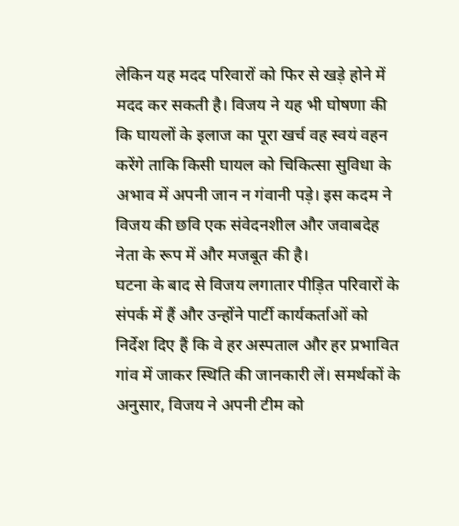लेकिन यह मदद परिवारों को फिर से खड़े होने में मदद कर सकती है। विजय ने यह भी घोषणा की कि घायलों के इलाज का पूरा खर्च वह स्वयं वहन करेंगे ताकि किसी घायल को चिकित्सा सुविधा के अभाव में अपनी जान न गंवानी पड़े। इस कदम ने विजय की छवि एक संवेदनशील और जवाबदेह नेता के रूप में और मजबूत की है।
घटना के बाद से विजय लगातार पीड़ित परिवारों के संपर्क में हैं और उन्होंने पार्टी कार्यकर्ताओं को निर्देश दिए हैं कि वे हर अस्पताल और हर प्रभावित गांव में जाकर स्थिति की जानकारी लें। समर्थकों के अनुसार, विजय ने अपनी टीम को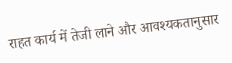राहत कार्य में तेजी लाने और आवश्यकतानुसार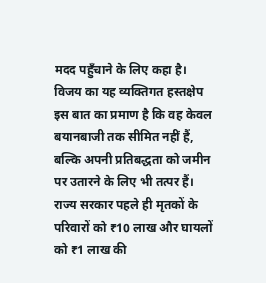मदद पहुँचाने के लिए कहा है। विजय का यह व्यक्तिगत हस्तक्षेप इस बात का प्रमाण है कि वह केवल बयानबाजी तक सीमित नहीं हैं, बल्कि अपनी प्रतिबद्धता को जमीन पर उतारने के लिए भी तत्पर हैं।
राज्य सरकार पहले ही मृतकों के परिवारों को ₹10 लाख और घायलों को ₹1 लाख की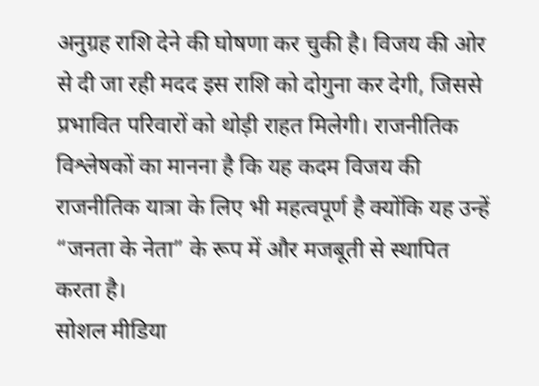अनुग्रह राशि देने की घोषणा कर चुकी है। विजय की ओर से दी जा रही मदद इस राशि को दोगुना कर देगी, जिससे प्रभावित परिवारों को थोड़ी राहत मिलेगी। राजनीतिक विश्लेषकों का मानना है कि यह कदम विजय की राजनीतिक यात्रा के लिए भी महत्वपूर्ण है क्योंकि यह उन्हें “जनता के नेता” के रूप में और मजबूती से स्थापित करता है।
सोशल मीडिया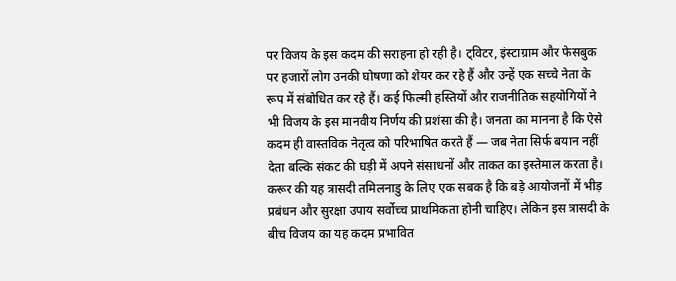पर विजय के इस कदम की सराहना हो रही है। ट्विटर, इंस्टाग्राम और फेसबुक पर हजारों लोग उनकी घोषणा को शेयर कर रहे हैं और उन्हें एक सच्चे नेता के रूप में संबोधित कर रहे हैं। कई फिल्मी हस्तियों और राजनीतिक सहयोगियों ने भी विजय के इस मानवीय निर्णय की प्रशंसा की है। जनता का मानना है कि ऐसे कदम ही वास्तविक नेतृत्व को परिभाषित करते हैं — जब नेता सिर्फ बयान नहीं देता बल्कि संकट की घड़ी में अपने संसाधनों और ताकत का इस्तेमाल करता है।
करूर की यह त्रासदी तमिलनाडु के लिए एक सबक है कि बड़े आयोजनों में भीड़ प्रबंधन और सुरक्षा उपाय सर्वोच्च प्राथमिकता होनी चाहिए। लेकिन इस त्रासदी के बीच विजय का यह कदम प्रभावित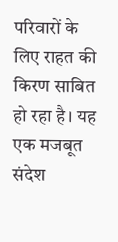परिवारों के लिए राहत की किरण साबित हो रहा है। यह एक मजबूत संदेश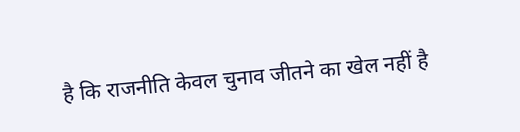है कि राजनीति केवल चुनाव जीतने का खेल नहीं है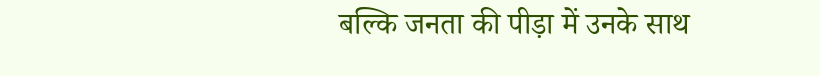बल्कि जनता की पीड़ा में उनके साथ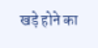खड़े होने का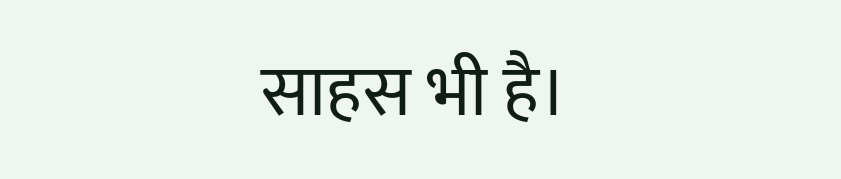साहस भी है।